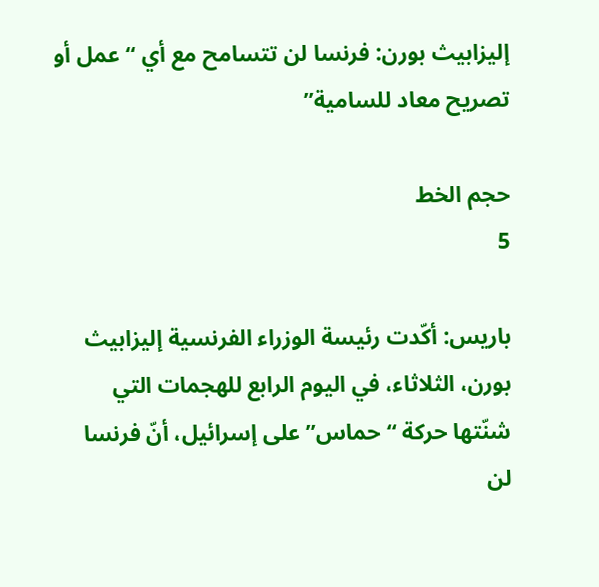إليزابيث بورن: فرنسا لن تتسامح مع أي “عمل أو تصريح معاد للسامية”

حجم الخط
5

باريس: أكّدت رئيسة الوزراء الفرنسية إليزابيث بورن، الثلاثاء، في اليوم الرابع للهجمات التي شنّتها حركة “حماس” على إسرائيل، أنّ فرنسا لن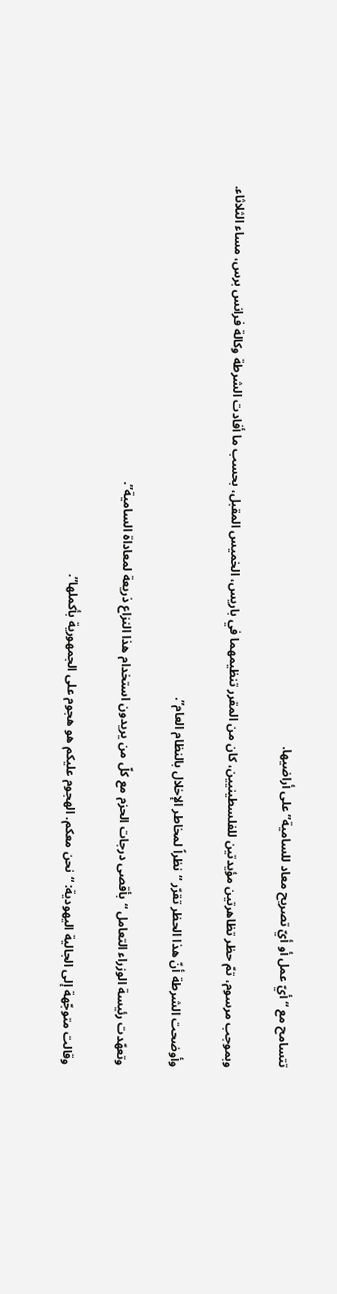تتسامح مع “أيّ عمل أو أيّ تصريح معاد للسامية” على أراضيها.

وبموجب مرسوم، تمّ حظر تظاهرتين مؤيدتين للفلسطينيين، كان من المقرر تنظيمهما في باريس، الخميس المقبل، بحسب ما أفادت الشرطة وكالة فرانس برس، مساء الثلاثاء.

وأوضحت الشرطة أنّ هذا الحظر تقرّر “نظراً لمخاطر الإخلال بالنظام العام”.

وتعهّدت رئيسة الوزراء التعامل “بأقصى درجات الحزم مع كلّ من يريدون استخدام هذا النزاع ذريعة لمعاداة السامية”.

وقالت متوجّهة إلى الجالية اليهودية: “نحن معكم. الهجوم عليكم هو هجوم على الجمهورية بأكملها”.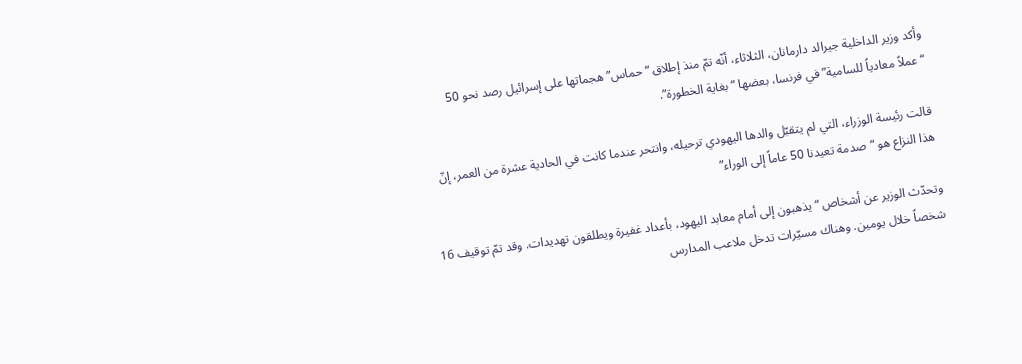وأكد وزير الداخلية جيرالد دارمانان، الثلاثاء، أنّه تمّ منذ إطلاق “حماس” هجماتها على إسرائيل رصد نحو 50 “عملاً معادياً للسامية” في فرنسا، بعضها “بغاية الخطورة”.

قالت رئيسة الوزراء، التي لم يتقبّل والدها اليهودي ترحيله، وانتحر عندما كانت في الحادية عشرة من العمر، إنّ هذا النزاع هو “صدمة تعيدنا 50 عاماً إلى الوراء”

وتحدّث الوزير عن أشخاص “يذهبون إلى أمام معابد اليهود، بأعداد غفيرة ويطلقون تهديدات. وقد تمّ توقيف 16 شخصاً خلال يومين. وهناك مسيّرات تدخل ملاعب المدارس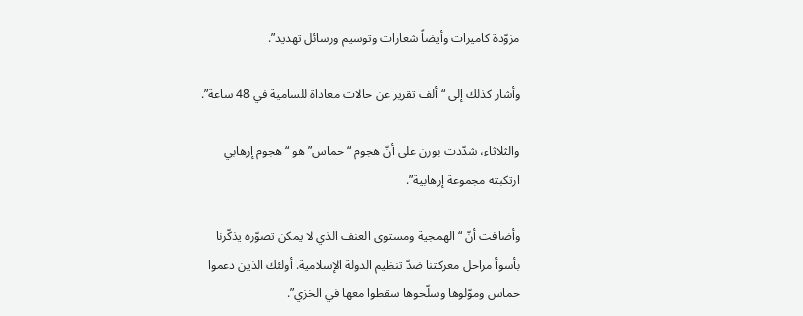مزوّدة كاميرات وأيضاً شعارات وتوسيم ورسائل تهديد”.

وأشار كذلك إلى “ألف تقرير عن حالات معاداة للسامية في 48 ساعة”.

والثلاثاء، شدّدت بورن على أنّ هجوم “حماس” هو “هجوم إرهابي ارتكبته مجموعة إرهابية”.

وأضافت أنّ “الهمجية ومستوى العنف الذي لا يمكن تصوّره يذكّرنا بأسوأ مراحل معركتنا ضدّ تنظيم الدولة الإسلامية. أولئك الذين دعموا حماس وموّلوها وسلّحوها سقطوا معها في الخزي”.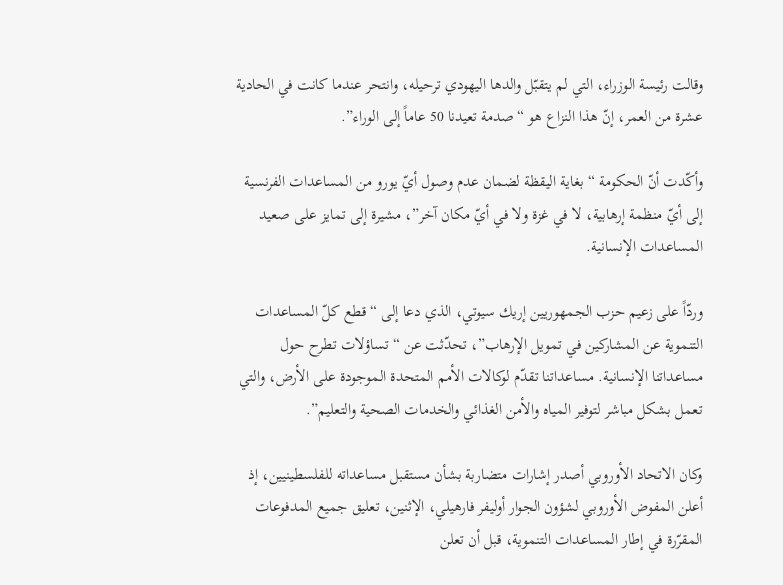وقالت رئيسة الوزراء، التي لم يتقبّل والدها اليهودي ترحيله، وانتحر عندما كانت في الحادية عشرة من العمر، إنّ هذا النزاع هو “صدمة تعيدنا 50 عاماً إلى الوراء”.

وأكّدت أنّ الحكومة “بغاية اليقظة لضمان عدم وصول أيّ يورو من المساعدات الفرنسية إلى أيّ منظمة إرهابية، لا في غزة ولا في أيّ مكان آخر”، مشيرة إلى تمايز على صعيد المساعدات الإنسانية.

وردّاً على زعيم حزب الجمهوريين إريك سيوتي، الذي دعا إلى “قطع كلّ المساعدات التنموية عن المشاركين في تمويل الإرهاب”، تحدّثت عن “تساؤلات تطرح حول مساعداتنا الإنسانية. مساعداتنا تقدّم لوكالات الأمم المتحدة الموجودة على الأرض، والتي تعمل بشكل مباشر لتوفير المياه والأمن الغذائي والخدمات الصحية والتعليم”.

وكان الاتحاد الأوروبي أصدر إشارات متضاربة بشأن مستقبل مساعداته للفلسطينيين، إذ أعلن المفوض الأوروبي لشؤون الجوار أوليفر فارهيلي، الإثنين، تعليق جميع المدفوعات المقرّرة في إطار المساعدات التنموية، قبل أن تعلن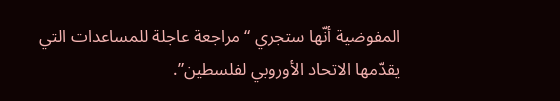المفوضية أنّها ستجري “مراجعة عاجلة للمساعدات التي يقدّمها الاتحاد الأوروبي لفلسطين”.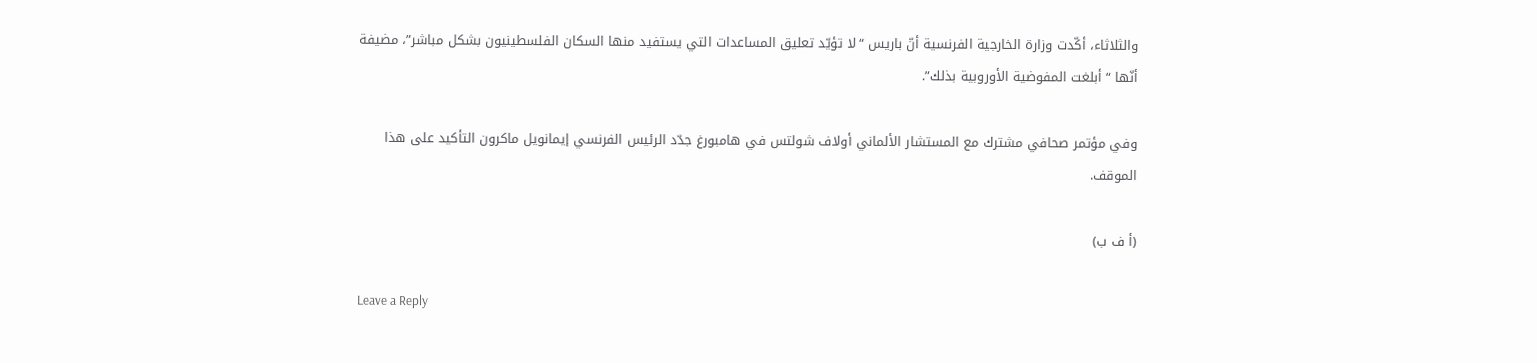والثلاثاء، أكّدت وزارة الخارجية الفرنسية أنّ باريس “لا تؤيّد تعليق المساعدات التي يستفيد منها السكان الفلسطينيون بشكل مباشر”، مضيفة أنّها “أبلغت المفوضية الأوروبية بذلك”.

وفي مؤتمر صحافي مشترك مع المستشار الألماني أولاف شولتس في هامبورغ جدّد الرئيس الفرنسي إيمانويل ماكرون التأكيد على هذا الموقف.

(أ ف ب)

Leave a Reply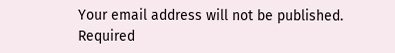Your email address will not be published. Required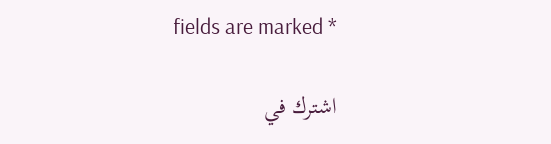fields are marked *

اشترك في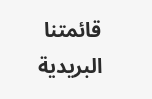قائمتنا البريدية